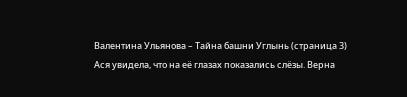Валентина Ульянова – Тайна башни Углынь (страница 3)
Ася увидела, что на её глазах показались слёзы. Верна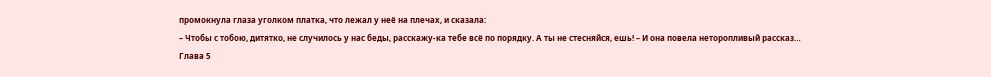промокнула глаза уголком платка, что лежал у неё на плечах, и сказала:
– Чтобы с тобою, дитятко, не случилось у нас беды, расскажу-ка тебе всё по порядку. А ты не стесняйся, ешь! – И она повела неторопливый рассказ…
Глава 5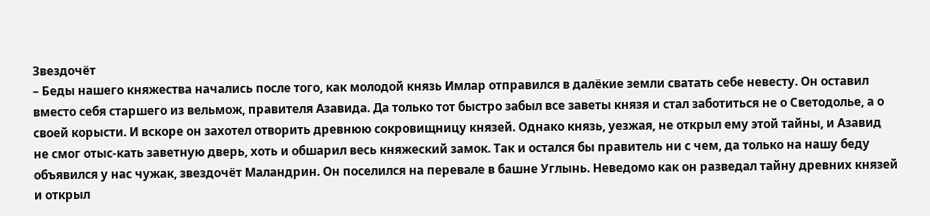Звездочёт
– Беды нашего княжества начались после того, как молодой князь Имлар отправился в далёкие земли сватать себе невесту. Он оставил вместо себя старшего из вельмож, правителя Азавида. Да только тот быстро забыл все заветы князя и стал заботиться не о Светодолье, а о своей корысти. И вскоре он захотел отворить древнюю сокровищницу князей. Однако князь, уезжая, не открыл ему этой тайны, и Азавид не смог отыс-кать заветную дверь, хоть и обшарил весь княжеский замок. Так и остался бы правитель ни с чем, да только на нашу беду объявился у нас чужак, звездочёт Маландрин. Он поселился на перевале в башне Углынь. Неведомо как он разведал тайну древних князей и открыл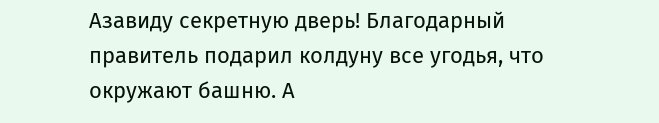Азавиду секретную дверь! Благодарный правитель подарил колдуну все угодья, что окружают башню. А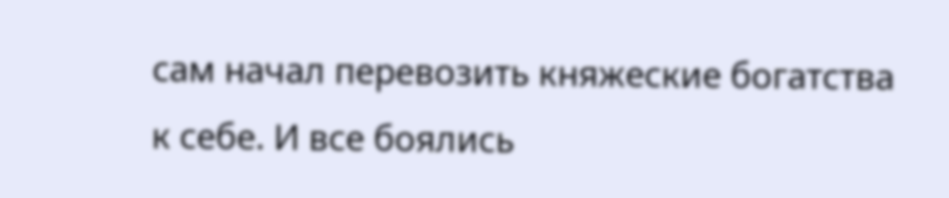сам начал перевозить княжеские богатства к себе. И все боялись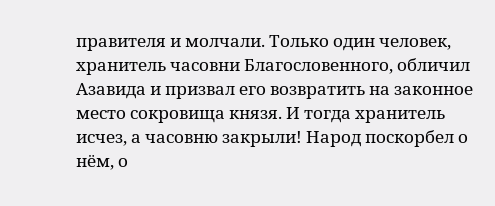правителя и молчали. Только один человек, хранитель часовни Благословенного, обличил Азавида и призвал его возвратить на законное место сокровища князя. И тогда хранитель исчез, а часовню закрыли! Народ поскорбел о нём, о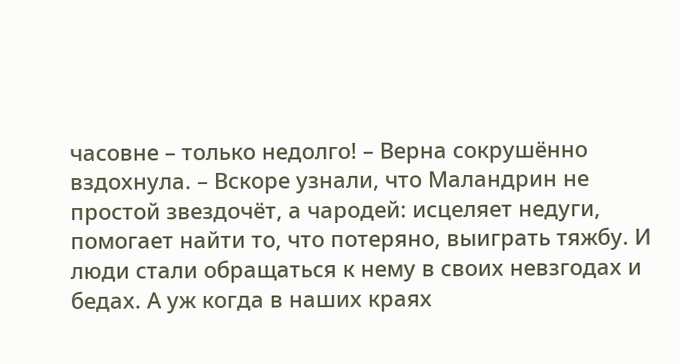часовне – только недолго! – Верна сокрушённо вздохнула. – Вскоре узнали, что Маландрин не простой звездочёт, а чародей: исцеляет недуги, помогает найти то, что потеряно, выиграть тяжбу. И люди стали обращаться к нему в своих невзгодах и бедах. А уж когда в наших краях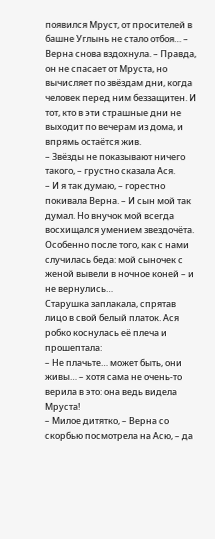появился Мруст, от просителей в башне Углынь не стало отбоя… – Верна снова вздохнула. – Правда, он не спасает от Мруста, но вычисляет по звёздам дни, когда человек перед ним беззащитен. И тот, кто в эти страшные дни не выходит по вечерам из дома, и впрямь остаётся жив.
– Звёзды не показывают ничего такого, – грустно сказала Ася.
– И я так думаю, – горестно покивала Верна. – И сын мой так думал. Но внучок мой всегда восхищался умением звездочёта. Особенно после того, как с нами случилась беда: мой сыночек с женой вывели в ночное коней – и не вернулись…
Старушка заплакала, спрятав лицо в свой белый платок. Ася робко коснулась её плеча и прошептала:
– Не плачьте… может быть, они живы… – хотя сама не очень-то верила в это: она ведь видела Мруста!
– Милое дитятко, – Верна со скорбью посмотрела на Асю, – да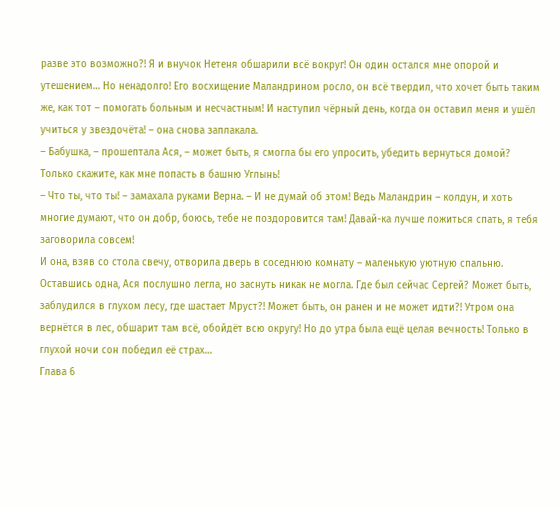разве это возможно?! Я и внучок Нетеня обшарили всё вокруг! Он один остался мне опорой и утешением… Но ненадолго! Его восхищение Маландрином росло, он всё твердил, что хочет быть таким же, как тот – помогать больным и несчастным! И наступил чёрный день, когда он оставил меня и ушёл учиться у звездочёта! – она снова заплакала.
– Бабушка, – прошептала Ася, – может быть, я смогла бы его упросить, убедить вернуться домой? Только скажите, как мне попасть в башню Углынь!
– Что ты, что ты! – замахала руками Верна. – И не думай об этом! Ведь Маландрин – колдун, и хоть многие думают, что он добр, боюсь, тебе не поздоровится там! Давай-ка лучше ложиться спать, я тебя заговорила совсем!
И она, взяв со стола свечу, отворила дверь в соседнюю комнату – маленькую уютную спальню.
Оставшись одна, Ася послушно легла, но заснуть никак не могла. Где был сейчас Сергей? Может быть, заблудился в глухом лесу, где шастает Мруст?! Может быть, он ранен и не может идти?! Утром она вернётся в лес, обшарит там всё, обойдёт всю округу! Но до утра была ещё целая вечность! Только в глухой ночи сон победил её страх…
Глава 6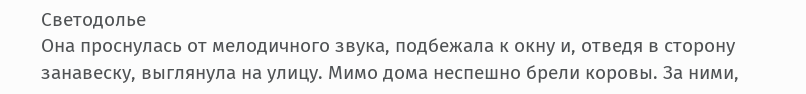Светодолье
Она проснулась от мелодичного звука, подбежала к окну и, отведя в сторону занавеску, выглянула на улицу. Мимо дома неспешно брели коровы. За ними,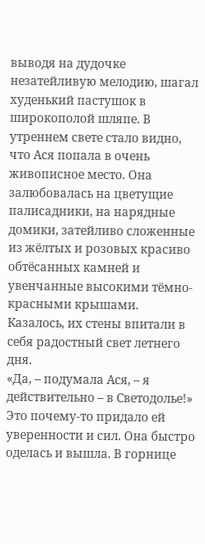выводя на дудочке незатейливую мелодию, шагал худенький пастушок в широкополой шляпе. В утреннем свете стало видно, что Ася попала в очень живописное место. Она залюбовалась на цветущие палисадники, на нарядные домики, затейливо сложенные из жёлтых и розовых красиво обтёсанных камней и увенчанные высокими тёмно-красными крышами. Казалось, их стены впитали в себя радостный свет летнего дня.
«Да, – подумала Ася, – я действительно – в Светодолье!»
Это почему-то придало ей уверенности и сил. Она быстро оделась и вышла. В горнице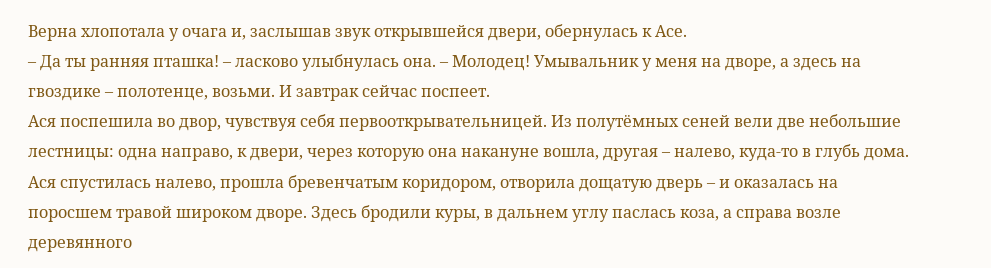Верна хлопотала у очага и, заслышав звук открывшейся двери, обернулась к Асе.
– Да ты ранняя пташка! – ласково улыбнулась она. – Молодец! Умывальник у меня на дворе, а здесь на гвоздике – полотенце, возьми. И завтрак сейчас поспеет.
Ася поспешила во двор, чувствуя себя первооткрывательницей. Из полутёмных сеней вели две небольшие лестницы: одна направо, к двери, через которую она накануне вошла, другая – налево, куда-то в глубь дома. Ася спустилась налево, прошла бревенчатым коридором, отворила дощатую дверь – и оказалась на поросшем травой широком дворе. Здесь бродили куры, в дальнем углу паслась коза, а справа возле деревянного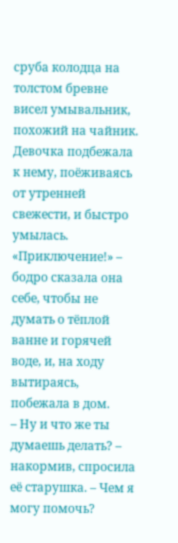сруба колодца на толстом бревне висел умывальник, похожий на чайник. Девочка подбежала к нему, поёживаясь от утренней свежести, и быстро умылась.
«Приключение!» – бодро сказала она себе, чтобы не думать о тёплой ванне и горячей воде, и, на ходу вытираясь, побежала в дом.
– Ну и что же ты думаешь делать? – накормив, спросила её старушка. – Чем я могу помочь?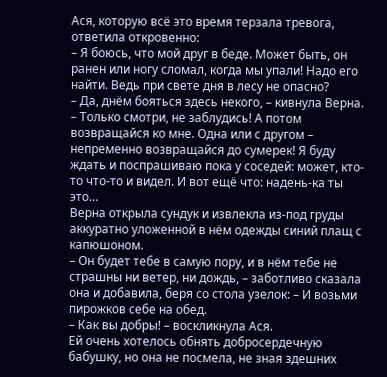Ася, которую всё это время терзала тревога, ответила откровенно:
– Я боюсь, что мой друг в беде. Может быть, он ранен или ногу сломал, когда мы упали! Надо его найти. Ведь при свете дня в лесу не опасно?
– Да, днём бояться здесь некого, – кивнула Верна. – Только смотри, не заблудись! А потом возвращайся ко мне. Одна или с другом – непременно возвращайся до сумерек! Я буду ждать и поспрашиваю пока у соседей: может, кто-то что-то и видел. И вот ещё что: надень-ка ты это…
Верна открыла сундук и извлекла из-под груды аккуратно уложенной в нём одежды синий плащ с капюшоном.
– Он будет тебе в самую пору, и в нём тебе не страшны ни ветер, ни дождь, – заботливо сказала она и добавила, беря со стола узелок: – И возьми пирожков себе на обед.
– Как вы добры! – воскликнула Ася.
Ей очень хотелось обнять добросердечную бабушку, но она не посмела, не зная здешних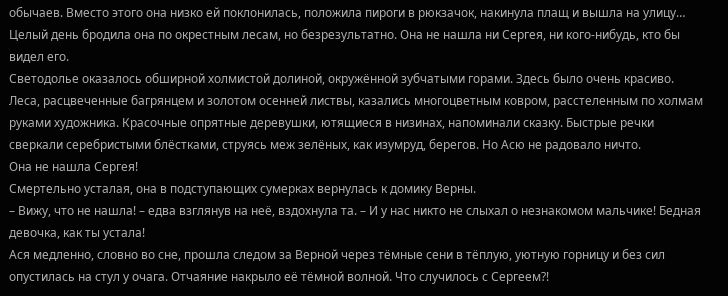обычаев. Вместо этого она низко ей поклонилась, положила пироги в рюкзачок, накинула плащ и вышла на улицу…
Целый день бродила она по окрестным лесам, но безрезультатно. Она не нашла ни Сергея, ни кого-нибудь, кто бы видел его.
Светодолье оказалось обширной холмистой долиной, окружённой зубчатыми горами. Здесь было очень красиво. Леса, расцвеченные багрянцем и золотом осенней листвы, казались многоцветным ковром, расстеленным по холмам руками художника. Красочные опрятные деревушки, ютящиеся в низинах, напоминали сказку. Быстрые речки сверкали серебристыми блёстками, струясь меж зелёных, как изумруд, берегов. Но Асю не радовало ничто.
Она не нашла Сергея!
Смертельно усталая, она в подступающих сумерках вернулась к домику Верны.
– Вижу, что не нашла! – едва взглянув на неё, вздохнула та. – И у нас никто не слыхал о незнакомом мальчике! Бедная девочка, как ты устала!
Ася медленно, словно во сне, прошла следом за Верной через тёмные сени в тёплую, уютную горницу и без сил опустилась на стул у очага. Отчаяние накрыло её тёмной волной. Что случилось с Сергеем?!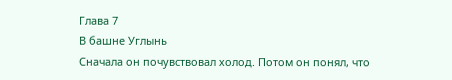Глава 7
В башне Углынь
Сначала он почувствовал холод. Потом он понял, что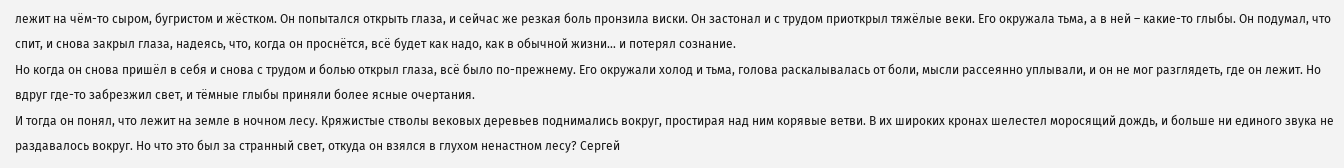лежит на чём-то сыром, бугристом и жёстком. Он попытался открыть глаза, и сейчас же резкая боль пронзила виски. Он застонал и с трудом приоткрыл тяжёлые веки. Его окружала тьма, а в ней – какие-то глыбы. Он подумал, что спит, и снова закрыл глаза, надеясь, что, когда он проснётся, всё будет как надо, как в обычной жизни… и потерял сознание.
Но когда он снова пришёл в себя и снова с трудом и болью открыл глаза, всё было по-прежнему. Его окружали холод и тьма, голова раскалывалась от боли, мысли рассеянно уплывали, и он не мог разглядеть, где он лежит. Но вдруг где-то забрезжил свет, и тёмные глыбы приняли более ясные очертания.
И тогда он понял, что лежит на земле в ночном лесу. Кряжистые стволы вековых деревьев поднимались вокруг, простирая над ним корявые ветви. В их широких кронах шелестел моросящий дождь, и больше ни единого звука не раздавалось вокруг. Но что это был за странный свет, откуда он взялся в глухом ненастном лесу? Сергей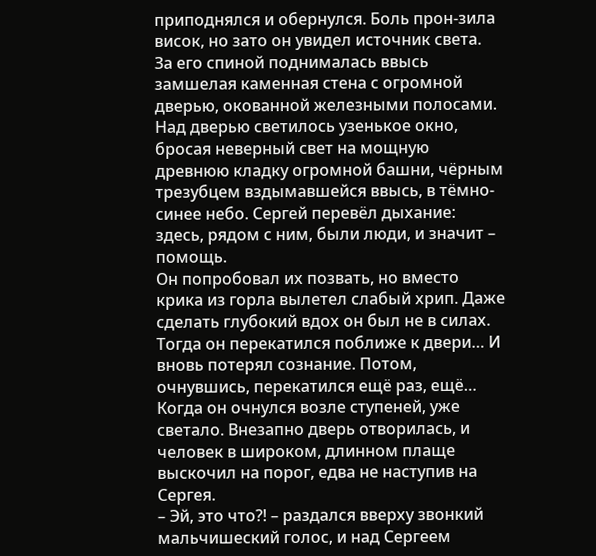приподнялся и обернулся. Боль прон-зила висок, но зато он увидел источник света.
За его спиной поднималась ввысь замшелая каменная стена с огромной дверью, окованной железными полосами. Над дверью светилось узенькое окно, бросая неверный свет на мощную древнюю кладку огромной башни, чёрным трезубцем вздымавшейся ввысь, в тёмно-синее небо. Сергей перевёл дыхание: здесь, рядом с ним, были люди, и значит – помощь.
Он попробовал их позвать, но вместо крика из горла вылетел слабый хрип. Даже сделать глубокий вдох он был не в силах. Тогда он перекатился поближе к двери… И вновь потерял сознание. Потом, очнувшись, перекатился ещё раз, ещё… Когда он очнулся возле ступеней, уже светало. Внезапно дверь отворилась, и человек в широком, длинном плаще выскочил на порог, едва не наступив на Сергея.
– Эй, это что?! – раздался вверху звонкий мальчишеский голос, и над Сергеем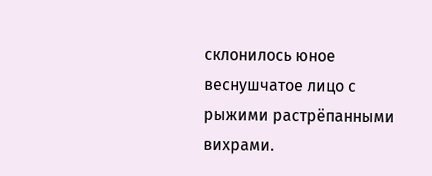склонилось юное веснушчатое лицо с рыжими растрёпанными вихрами.